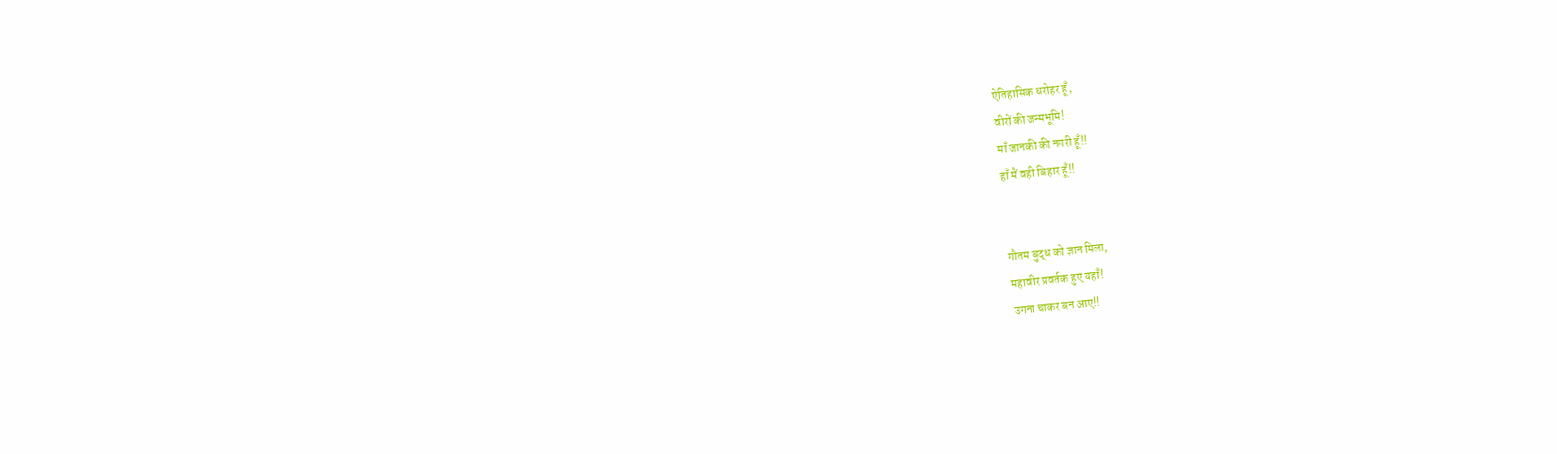ऐतिहासिक धरोहर हूँ,
वीरों की जन्मभूमि!
माँ जानकी की नगरी हूँ!!
हाँ मैं वही बिहार हूँ!!


गौतम बुद्ध को ज्ञान मिला,
महावीर प्रवर्तक हुए यहाँ!
उगना चाकर बन आए!!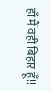हाँ मैं वही बिहार हूँ!!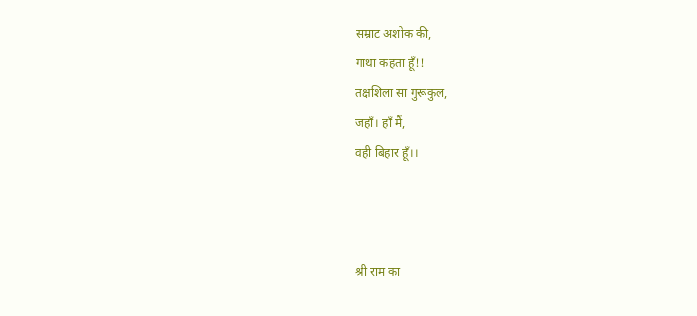सम्राट अशोक की,
गाथा कहता हूँ!!
तक्षशिला सा गुरूकुल,
जहाँ। हाँ मैं,
वही बिहार हूँ।।



श्री राम का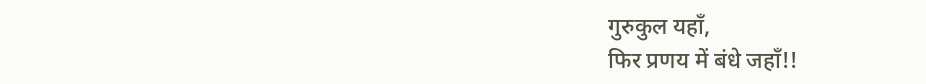गुरुकुल यहाँ,
फिर प्रणय में बंधे जहाँ!!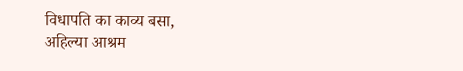विधापति का काव्य बसा,
अहिल्या आश्रम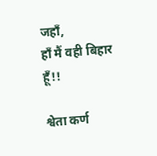जहाँ,
हाँ मैं वही बिहार हूँ!!

श्वेता कर्ण